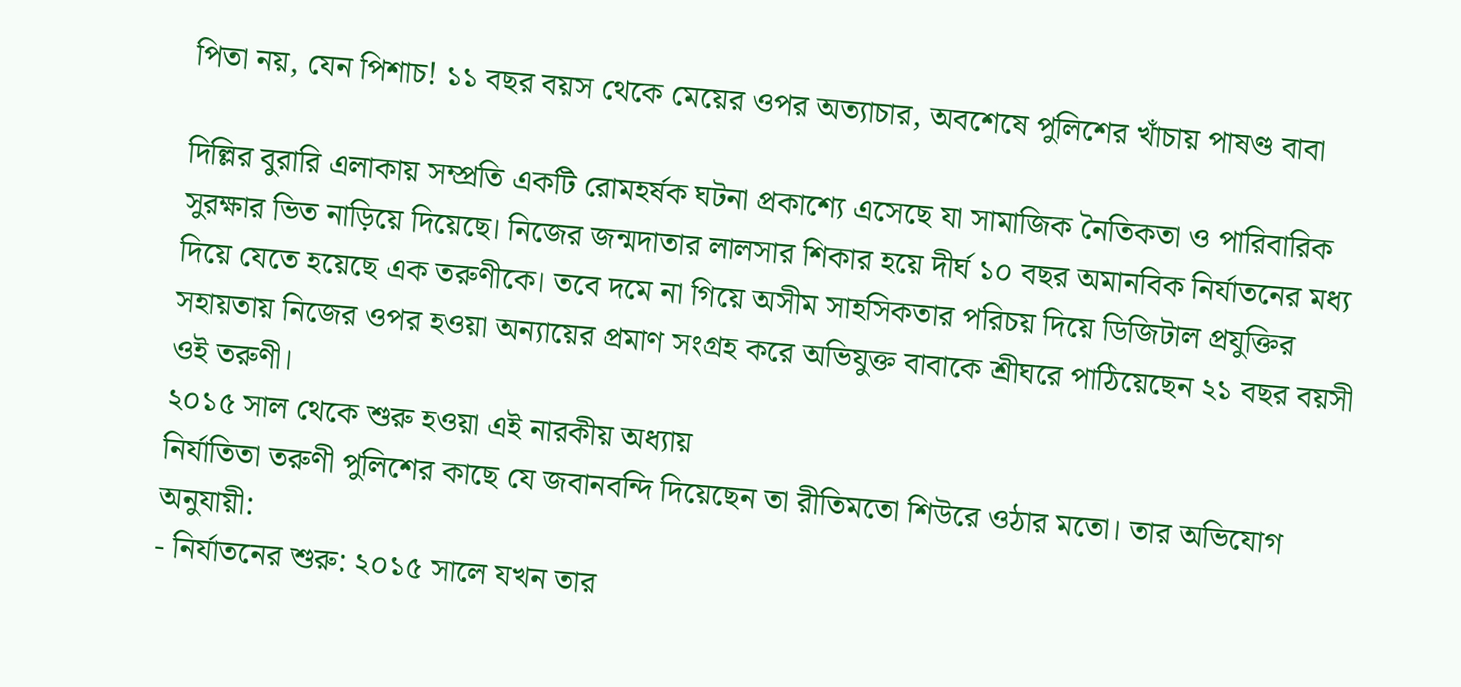পিতা নয়, যেন পিশাচ! ১১ বছর বয়স থেকে মেয়ের ওপর অত্যাচার, অবশেষে পুলিশের খাঁচায় পাষণ্ড বাবা

দিল্লির বুরারি এলাকায় সম্প্রতি একটি রোমহর্ষক ঘটনা প্রকাশ্যে এসেছে যা সামাজিক নৈতিকতা ও পারিবারিক সুরক্ষার ভিত নাড়িয়ে দিয়েছে। নিজের জন্মদাতার লালসার শিকার হয়ে দীর্ঘ ১০ বছর অমানবিক নির্যাতনের মধ্য দিয়ে যেতে হয়েছে এক তরুণীকে। তবে দমে না গিয়ে অসীম সাহসিকতার পরিচয় দিয়ে ডিজিটাল প্রযুক্তির সহায়তায় নিজের ওপর হওয়া অন্যায়ের প্রমাণ সংগ্রহ করে অভিযুক্ত বাবাকে শ্রীঘরে পাঠিয়েছেন ২১ বছর বয়সী ওই তরুণী।
২০১৫ সাল থেকে শুরু হওয়া এই নারকীয় অধ্যায়
নির্যাতিতা তরুণী পুলিশের কাছে যে জবানবন্দি দিয়েছেন তা রীতিমতো শিউরে ওঠার মতো। তার অভিযোগ অনুযায়ী:
- নির্যাতনের শুরু: ২০১৫ সালে যখন তার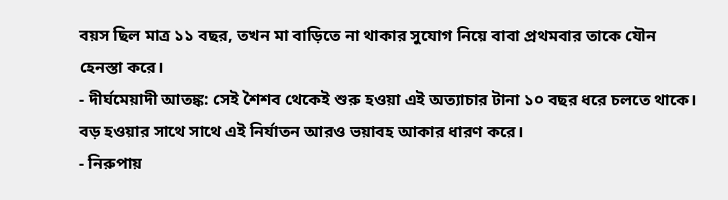বয়স ছিল মাত্র ১১ বছর, তখন মা বাড়িতে না থাকার সুযোগ নিয়ে বাবা প্রথমবার তাকে যৌন হেনস্তা করে।
- দীর্ঘমেয়াদী আতঙ্ক: সেই শৈশব থেকেই শুরু হওয়া এই অত্যাচার টানা ১০ বছর ধরে চলতে থাকে। বড় হওয়ার সাথে সাথে এই নির্যাতন আরও ভয়াবহ আকার ধারণ করে।
- নিরুপায়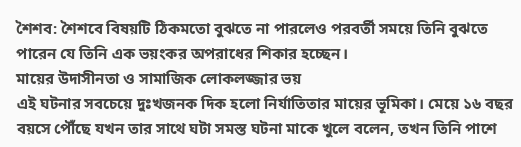শৈশব: শৈশবে বিষয়টি ঠিকমতো বুঝতে না পারলেও পরবর্তী সময়ে তিনি বুঝতে পারেন যে তিনি এক ভয়ংকর অপরাধের শিকার হচ্ছেন।
মায়ের উদাসীনতা ও সামাজিক লোকলজ্জার ভয়
এই ঘটনার সবচেয়ে দুঃখজনক দিক হলো নির্যাতিতার মায়ের ভূমিকা। মেয়ে ১৬ বছর বয়সে পৌঁছে যখন তার সাথে ঘটা সমস্ত ঘটনা মাকে খুলে বলেন, তখন তিনি পাশে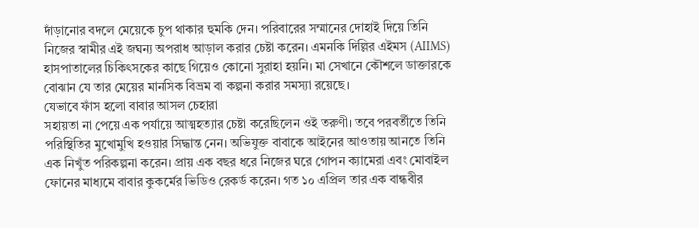দাঁড়ানোর বদলে মেয়েকে চুপ থাকার হুমকি দেন। পরিবারের সম্মানের দোহাই দিয়ে তিনি নিজের স্বামীর এই জঘন্য অপরাধ আড়াল করার চেষ্টা করেন। এমনকি দিল্লির এইমস (AIIMS) হাসপাতালের চিকিৎসকের কাছে গিয়েও কোনো সুরাহা হয়নি। মা সেখানে কৌশলে ডাক্তারকে বোঝান যে তার মেয়ের মানসিক বিভ্রম বা কল্পনা করার সমস্যা রয়েছে।
যেভাবে ফাঁস হলো বাবার আসল চেহারা
সহায়তা না পেয়ে এক পর্যায়ে আত্মহত্যার চেষ্টা করেছিলেন ওই তরুণী। তবে পরবর্তীতে তিনি পরিস্থিতির মুখোমুখি হওয়ার সিদ্ধান্ত নেন। অভিযুক্ত বাবাকে আইনের আওতায় আনতে তিনি এক নিখুঁত পরিকল্পনা করেন। প্রায় এক বছর ধরে নিজের ঘরে গোপন ক্যামেরা এবং মোবাইল ফোনের মাধ্যমে বাবার কুকর্মের ভিডিও রেকর্ড করেন। গত ১০ এপ্রিল তার এক বান্ধবীর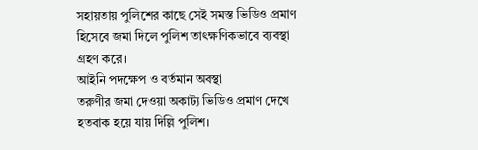সহায়তায় পুলিশের কাছে সেই সমস্ত ভিডিও প্রমাণ হিসেবে জমা দিলে পুলিশ তাৎক্ষণিকভাবে ব্যবস্থা গ্রহণ করে।
আইনি পদক্ষেপ ও বর্তমান অবস্থা
তরুণীর জমা দেওয়া অকাট্য ভিডিও প্রমাণ দেখে হতবাক হয়ে যায় দিল্লি পুলিশ।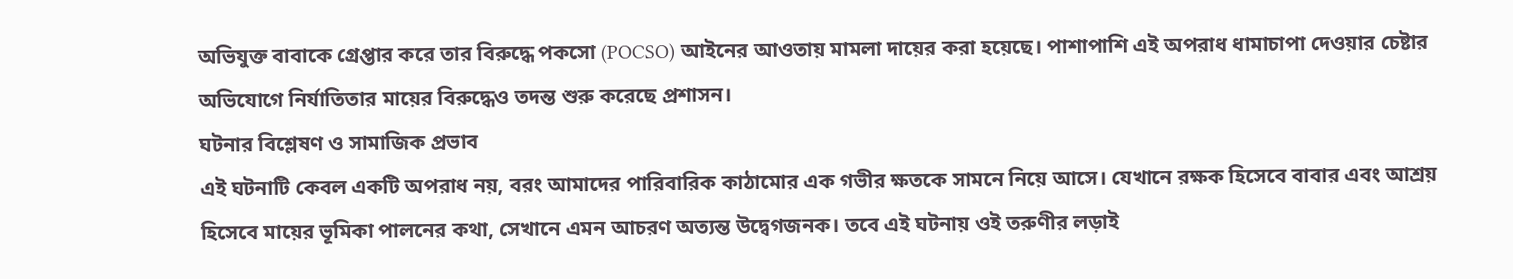অভিযুক্ত বাবাকে গ্রেপ্তার করে তার বিরুদ্ধে পকসো (POCSO) আইনের আওতায় মামলা দায়ের করা হয়েছে। পাশাপাশি এই অপরাধ ধামাচাপা দেওয়ার চেষ্টার অভিযোগে নির্যাতিতার মায়ের বিরুদ্ধেও তদন্ত শুরু করেছে প্রশাসন।
ঘটনার বিশ্লেষণ ও সামাজিক প্রভাব
এই ঘটনাটি কেবল একটি অপরাধ নয়, বরং আমাদের পারিবারিক কাঠামোর এক গভীর ক্ষতকে সামনে নিয়ে আসে। যেখানে রক্ষক হিসেবে বাবার এবং আশ্রয় হিসেবে মায়ের ভূমিকা পালনের কথা, সেখানে এমন আচরণ অত্যন্ত উদ্বেগজনক। তবে এই ঘটনায় ওই তরুণীর লড়াই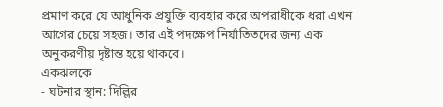প্রমাণ করে যে আধুনিক প্রযুক্তি ব্যবহার করে অপরাধীকে ধরা এখন আগের চেয়ে সহজ। তার এই পদক্ষেপ নির্যাতিতদের জন্য এক অনুকরণীয় দৃষ্টান্ত হয়ে থাকবে।
একঝলকে
- ঘটনার স্থান: দিল্লির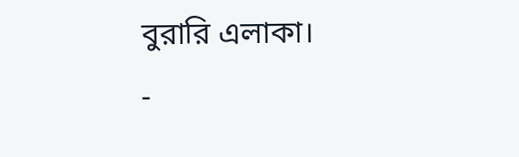বুরারি এলাকা।
-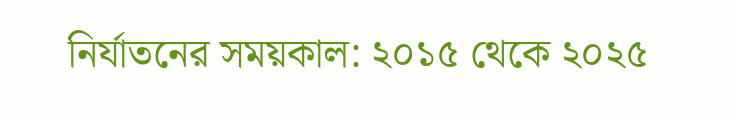নির্যাতনের সময়কাল: ২০১৫ থেকে ২০২৫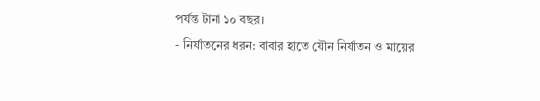পর্যন্ত টানা ১০ বছর।
- নির্যাতনের ধরন: বাবার হাতে যৌন নির্যাতন ও মায়ের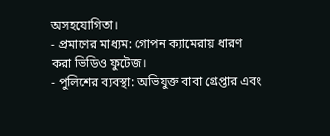অসহযোগিতা।
- প্রমাণের মাধ্যম: গোপন ক্যামেরায় ধারণ করা ভিডিও ফুটেজ।
- পুলিশের ব্যবস্থা: অভিযুক্ত বাবা গ্রেপ্তার এবং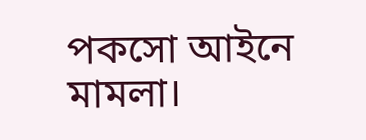পকসো আইনে মামলা।